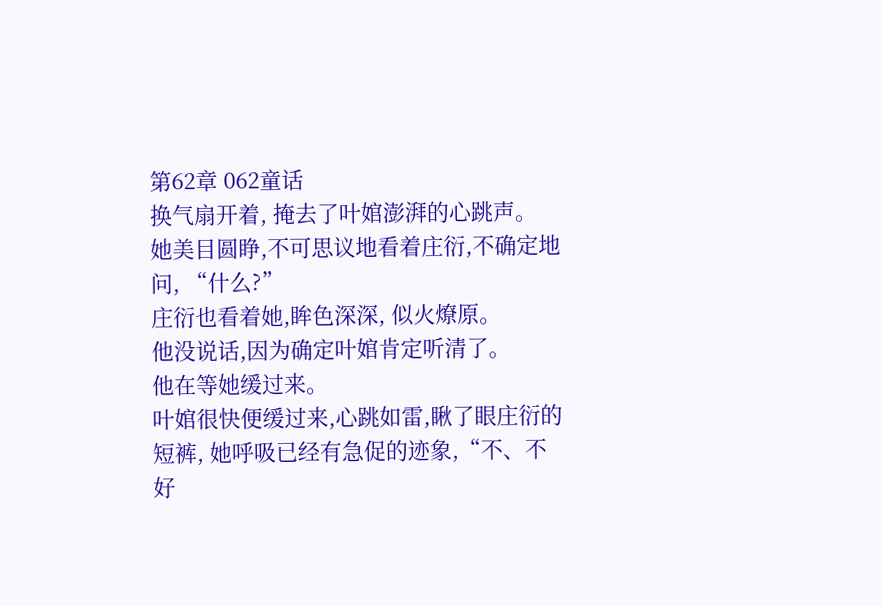第62章 062童话
换气扇开着, 掩去了叶婠澎湃的心跳声。
她美目圆睁,不可思议地看着庄衍,不确定地问, “什么?”
庄衍也看着她,眸色深深, 似火燎原。
他没说话,因为确定叶婠肯定听清了。
他在等她缓过来。
叶婠很快便缓过来,心跳如雷,瞅了眼庄衍的短裤, 她呼吸已经有急促的迹象,“不、不好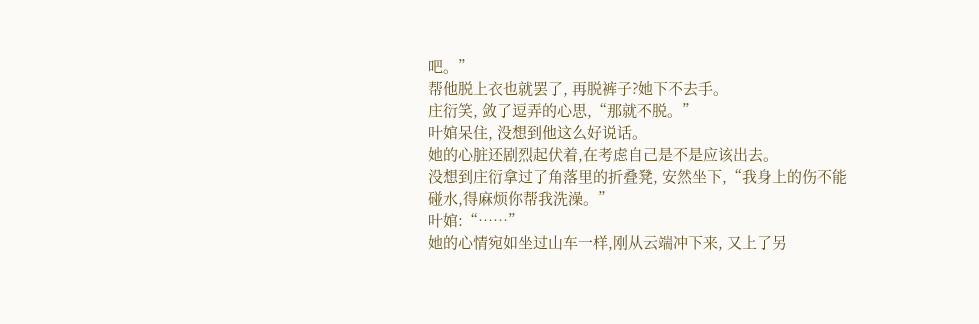吧。”
帮他脱上衣也就罢了, 再脱裤子?她下不去手。
庄衍笑, 敛了逗弄的心思,“那就不脱。”
叶婠呆住, 没想到他这么好说话。
她的心脏还剧烈起伏着,在考虑自己是不是应该出去。
没想到庄衍拿过了角落里的折叠凳, 安然坐下,“我身上的伤不能碰水,得麻烦你帮我洗澡。”
叶婠:“……”
她的心情宛如坐过山车一样,刚从云端冲下来, 又上了另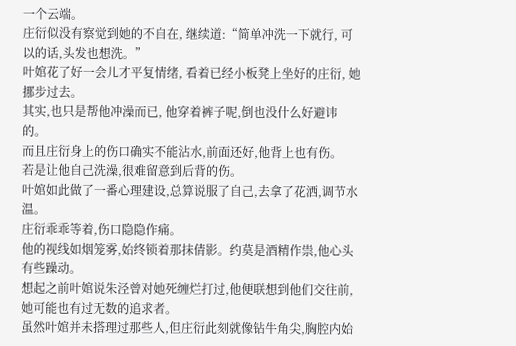一个云端。
庄衍似没有察觉到她的不自在, 继续道:“简单冲洗一下就行, 可以的话,头发也想洗。”
叶婠花了好一会儿才平复情绪, 看着已经小板凳上坐好的庄衍, 她挪步过去。
其实,也只是帮他冲澡而已, 他穿着裤子呢,倒也没什么好避讳的。
而且庄衍身上的伤口确实不能沾水,前面还好,他背上也有伤。
若是让他自己洗澡,很难留意到后背的伤。
叶婠如此做了一番心理建设,总算说服了自己,去拿了花洒,调节水温。
庄衍乖乖等着,伤口隐隐作痛。
他的视线如烟笼雾,始终锁着那抹倩影。约莫是酒精作祟,他心头有些躁动。
想起之前叶婠说朱泾曾对她死缠烂打过,他便联想到他们交往前,她可能也有过无数的追求者。
虽然叶婠并未搭理过那些人,但庄衍此刻就像钻牛角尖,胸腔内始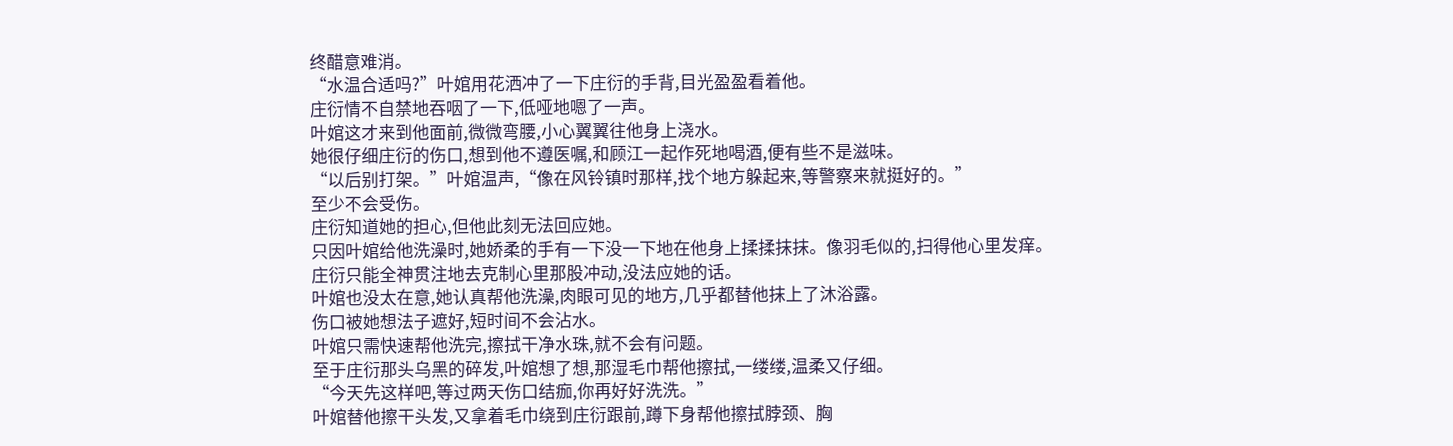终醋意难消。
“水温合适吗?”叶婠用花洒冲了一下庄衍的手背,目光盈盈看着他。
庄衍情不自禁地吞咽了一下,低哑地嗯了一声。
叶婠这才来到他面前,微微弯腰,小心翼翼往他身上浇水。
她很仔细庄衍的伤口,想到他不遵医嘱,和顾江一起作死地喝酒,便有些不是滋味。
“以后别打架。”叶婠温声,“像在风铃镇时那样,找个地方躲起来,等警察来就挺好的。”
至少不会受伤。
庄衍知道她的担心,但他此刻无法回应她。
只因叶婠给他洗澡时,她娇柔的手有一下没一下地在他身上揉揉抹抹。像羽毛似的,扫得他心里发痒。
庄衍只能全神贯注地去克制心里那股冲动,没法应她的话。
叶婠也没太在意,她认真帮他洗澡,肉眼可见的地方,几乎都替他抹上了沐浴露。
伤口被她想法子遮好,短时间不会沾水。
叶婠只需快速帮他洗完,擦拭干净水珠,就不会有问题。
至于庄衍那头乌黑的碎发,叶婠想了想,那湿毛巾帮他擦拭,一缕缕,温柔又仔细。
“今天先这样吧,等过两天伤口结痂,你再好好洗洗。”
叶婠替他擦干头发,又拿着毛巾绕到庄衍跟前,蹲下身帮他擦拭脖颈、胸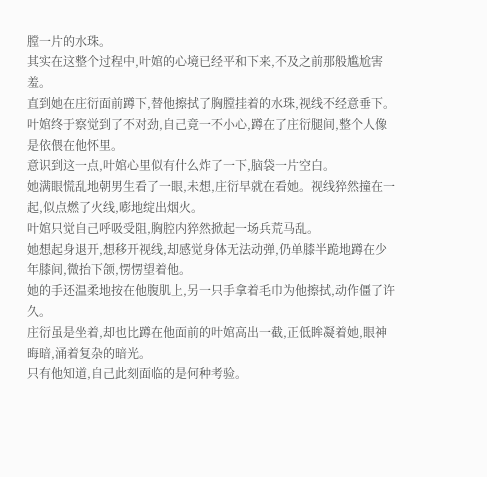膛一片的水珠。
其实在这整个过程中,叶婠的心境已经平和下来,不及之前那般尴尬害羞。
直到她在庄衍面前蹲下,替他擦拭了胸膛挂着的水珠,视线不经意垂下。叶婠终于察觉到了不对劲,自己竟一不小心,蹲在了庄衍腿间,整个人像是依偎在他怀里。
意识到这一点,叶婠心里似有什么炸了一下,脑袋一片空白。
她满眼慌乱地朝男生看了一眼,未想,庄衍早就在看她。视线猝然撞在一起,似点燃了火线,嘭地绽出烟火。
叶婠只觉自己呼吸受阻,胸腔内猝然掀起一场兵荒马乱。
她想起身退开,想移开视线,却感觉身体无法动弹,仍单膝半跪地蹲在少年膝间,微抬下颌,愣愣望着他。
她的手还温柔地按在他腹肌上,另一只手拿着毛巾为他擦拭,动作僵了许久。
庄衍虽是坐着,却也比蹲在他面前的叶婠高出一截,正低眸凝着她,眼神晦暗,涌着复杂的暗光。
只有他知道,自己此刻面临的是何种考验。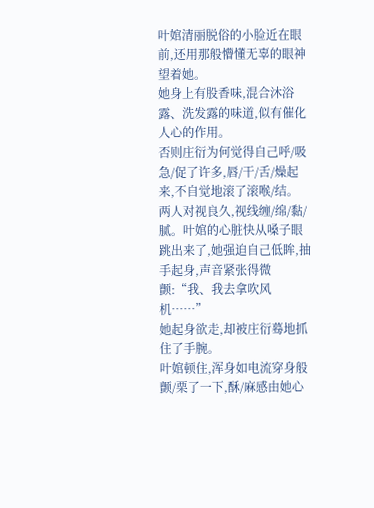叶婠清丽脱俗的小脸近在眼前,还用那般懵懂无辜的眼神望着她。
她身上有股香味,混合沐浴露、洗发露的味道,似有催化人心的作用。
否则庄衍为何觉得自己呼/吸急/促了许多,唇/干/舌/燥起来,不自觉地滚了滚喉/结。
两人对视良久,视线缠/绵/黏/腻。叶婠的心脏快从嗓子眼跳出来了,她强迫自己低眸,抽手起身,声音紧张得微颤:“我、我去拿吹风机……”
她起身欲走,却被庄衍蓦地抓住了手腕。
叶婠顿住,浑身如电流穿身般颤/栗了一下,酥/麻感由她心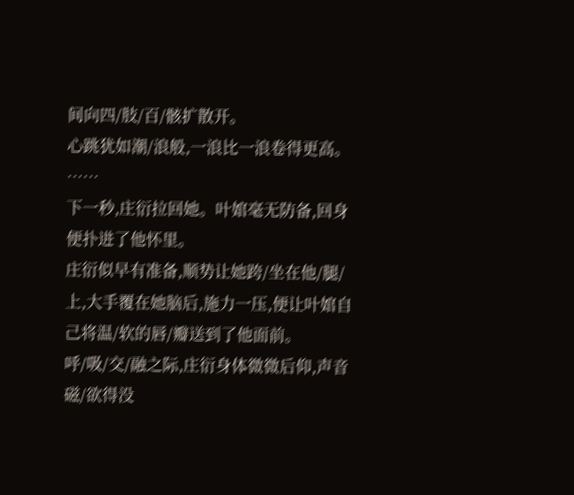间向四/肢/百/骸扩散开。
心跳犹如潮/浪般,一浪比一浪卷得更高。
……
下一秒,庄衍拉回她。叶婠毫无防备,回身便扑进了他怀里。
庄衍似早有准备,顺势让她跨/坐在他/腿/上,大手覆在她脑后,施力一压,便让叶婠自己将温/软的唇/瓣送到了他面前。
呼/吸/交/融之际,庄衍身体微微后仰,声音磁/欲得没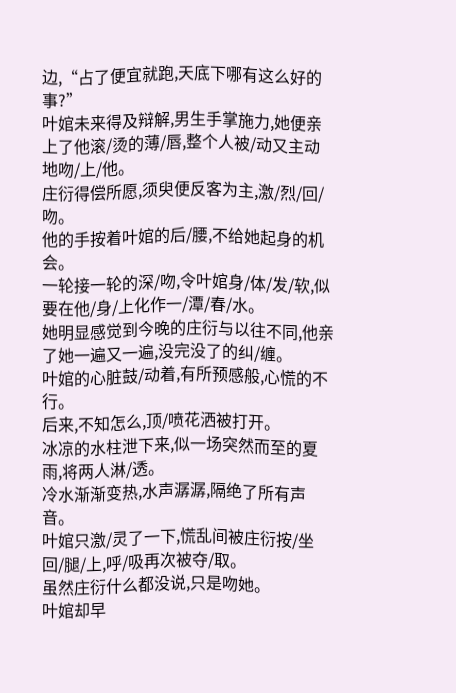边,“占了便宜就跑,天底下哪有这么好的事?”
叶婠未来得及辩解,男生手掌施力,她便亲上了他滚/烫的薄/唇,整个人被/动又主动地吻/上/他。
庄衍得偿所愿,须臾便反客为主,激/烈/回/吻。
他的手按着叶婠的后/腰,不给她起身的机会。
一轮接一轮的深/吻,令叶婠身/体/发/软,似要在他/身/上化作一/潭/春/水。
她明显感觉到今晚的庄衍与以往不同,他亲了她一遍又一遍,没完没了的纠/缠。
叶婠的心脏鼓/动着,有所预感般,心慌的不行。
后来,不知怎么,顶/喷花洒被打开。
冰凉的水柱泄下来,似一场突然而至的夏雨,将两人淋/透。
冷水渐渐变热,水声潺潺,隔绝了所有声音。
叶婠只激/灵了一下,慌乱间被庄衍按/坐回/腿/上,呼/吸再次被夺/取。
虽然庄衍什么都没说,只是吻她。
叶婠却早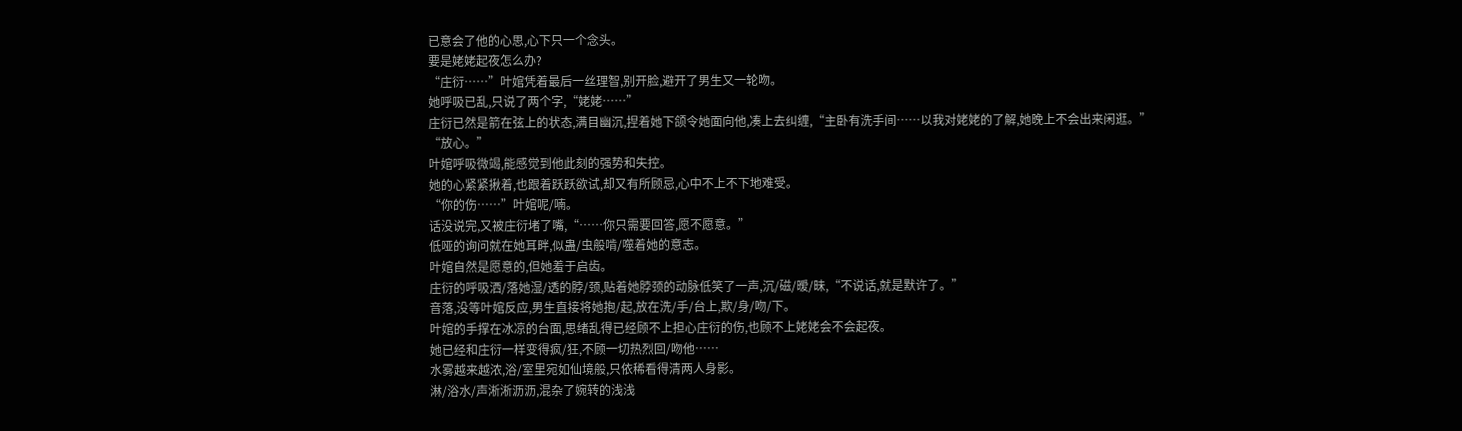已意会了他的心思,心下只一个念头。
要是姥姥起夜怎么办?
“庄衍……”叶婠凭着最后一丝理智,别开脸,避开了男生又一轮吻。
她呼吸已乱,只说了两个字,“姥姥……”
庄衍已然是箭在弦上的状态,满目幽沉,捏着她下颌令她面向他,凑上去纠缠,“主卧有洗手间……以我对姥姥的了解,她晚上不会出来闲逛。”
“放心。”
叶婠呼吸微竭,能感觉到他此刻的强势和失控。
她的心紧紧揪着,也跟着跃跃欲试,却又有所顾忌,心中不上不下地难受。
“你的伤……”叶婠呢/喃。
话没说完,又被庄衍堵了嘴,“……你只需要回答,愿不愿意。”
低哑的询问就在她耳畔,似蛊/虫般啃/噬着她的意志。
叶婠自然是愿意的,但她羞于启齿。
庄衍的呼吸洒/落她湿/透的脖/颈,贴着她脖颈的动脉低笑了一声,沉/磁/暧/昧,“不说话,就是默许了。”
音落,没等叶婠反应,男生直接将她抱/起,放在洗/手/台上,欺/身/吻/下。
叶婠的手撑在冰凉的台面,思绪乱得已经顾不上担心庄衍的伤,也顾不上姥姥会不会起夜。
她已经和庄衍一样变得疯/狂,不顾一切热烈回/吻他……
水雾越来越浓,浴/室里宛如仙境般,只依稀看得清两人身影。
淋/浴水/声淅淅沥沥,混杂了婉转的浅浅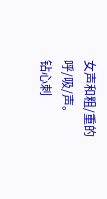女声和粗/重的呼/吸/声。
钻心刺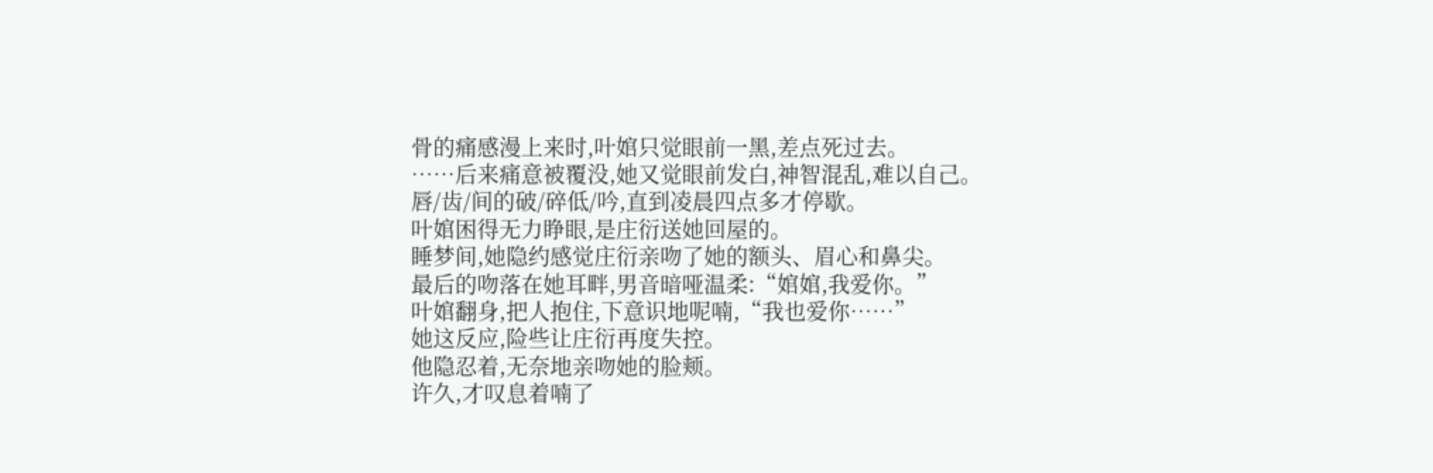骨的痛感漫上来时,叶婠只觉眼前一黑,差点死过去。
……后来痛意被覆没,她又觉眼前发白,神智混乱,难以自己。
唇/齿/间的破/碎低/吟,直到凌晨四点多才停歇。
叶婠困得无力睁眼,是庄衍送她回屋的。
睡梦间,她隐约感觉庄衍亲吻了她的额头、眉心和鼻尖。
最后的吻落在她耳畔,男音暗哑温柔:“婠婠,我爱你。”
叶婠翻身,把人抱住,下意识地呢喃,“我也爱你……”
她这反应,险些让庄衍再度失控。
他隐忍着,无奈地亲吻她的脸颊。
许久,才叹息着喃了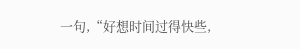一句,“好想时间过得快些,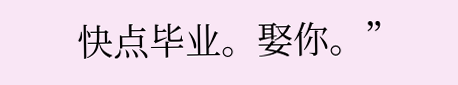快点毕业。娶你。”